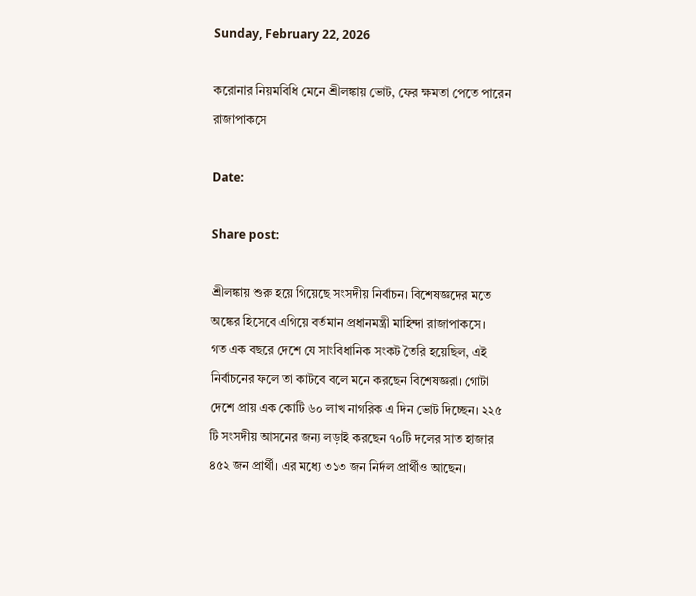Sunday, February 22, 2026

করোনার নিয়মবিধি মেনে শ্রীলঙ্কায় ভোট, ফের ক্ষমতা পেতে পারেন রাজাপাকসে

Date:

Share post:

শ্রীলঙ্কায় শুরু হয়ে গিয়েছে সংসদীয় নির্বাচন। বিশেষজ্ঞদের মতে অঙ্কের হিসেবে এগিয়ে বর্তমান প্রধানমন্ত্রী মাহিন্দা রাজাপাকসে।
গত এক বছরে দেশে যে সাংবিধানিক সংকট তৈরি হয়েছিল, এই নির্বাচনের ফলে তা কাটবে বলে মনে করছেন বিশেষজ্ঞরা। গোটা দেশে প্রায় এক কোটি ৬০ লাখ নাগরিক এ দিন ভোট দিচ্ছেন। ২২৫ টি সংসদীয় আসনের জন্য লড়াই করছেন ৭০টি দলের সাত হাজার ৪৫২ জন প্রার্থী। এর মধ্যে ৩১৩ জন নির্দল প্রার্থীও আছেন।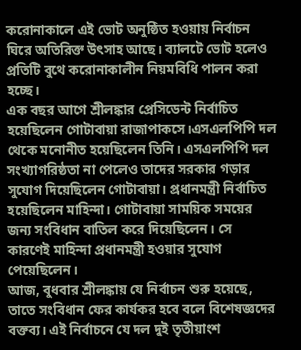করোনাকালে এই ভোট অনুষ্ঠিত হওয়ায় নির্বাচন ঘিরে অতিরিক্ত উৎসাহ আছে। ব্যালটে ভোট হলেও প্রতিটি বুথে করোনাকালীন নিয়মবিধি পালন করা হচ্ছে।
এক বছর আগে শ্রীলঙ্কার প্রেসিডেন্ট নির্বাচিত হয়েছিলেন গোটাবায়া রাজাপাকসে।এসএলপিপি দল থেকে মনোনীত হয়েছিলেন তিনি। এসএলপিপি দল সংখ্যাগরিষ্ঠতা না পেলেও তাদের সরকার গড়ার সুযোগ দিয়েছিলেন গোটাবায়া। প্রধানমন্ত্রী নির্বাচিত হয়েছিলেন মাহিন্দা। গোটাবায়া সাময়িক সময়ের জন্য সংবিধান বাতিল করে দিয়েছিলেন। সে কারণেই মাহিন্দা প্রধানমন্ত্রী হওয়ার সুযোগ পেয়েছিলেন।
আজ, বুধবার শ্রীলঙ্কায় যে নির্বাচন শুরু হয়েছে, তাতে সংবিধান ফের কার্যকর হবে বলে বিশেষজ্ঞদের বক্তব্য। এই নির্বাচনে যে দল দুই তৃতীয়াংশ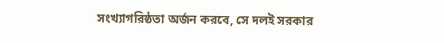সংখ্যাগরিষ্ঠতা অর্জন করবে, সে দলই সরকার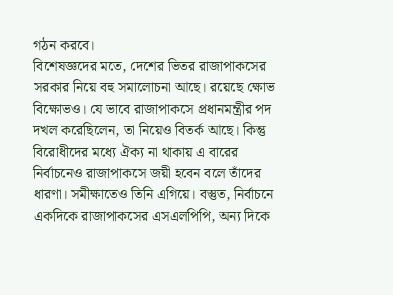গঠন করবে।
বিশেষজ্ঞদের মতে, দেশের ভিতর রাজাপাকসের সরকার নিয়ে বহু সমালোচনা আছে। রয়েছে ক্ষোভ বিক্ষোভও। যে ভাবে রাজাপাকসে প্রধানমন্ত্রীর পদ দখল করেছিলেন, তা নিয়েও বিতর্ক আছে। কিন্তু বিরোধীদের মধ্যে ঐক্য না থাকায় এ বারের নির্বাচনেও রাজাপাকসে জয়ী হবেন বলে তাঁদের ধারণা। সমীক্ষাতেও তিনি এগিয়ে। বস্তুত, নির্বাচনে একদিকে রাজাপাকসের এসএলপিপি, অন্য দিকে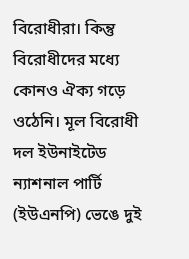বিরোধীরা। কিন্তু বিরোধীদের মধ্যে কোনও ঐক্য গড়ে ওঠেনি। মূল বিরোধী দল ইউনাইটেড ন্যাশনাল পার্টি (ইউএনপি) ভেঙে দুই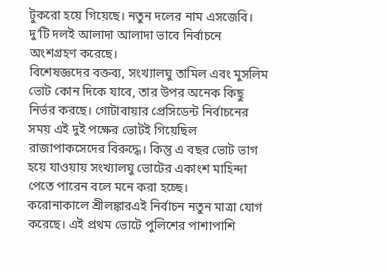টুকরো হয়ে গিয়েছে। নতুন দলের নাম এসজেবি। দু’টি দলই আলাদা আলাদা ভাবে নির্বাচনে অংশগ্রহণ করেছে।
বিশেষজ্ঞদের বক্তব্য, সংখ্যালঘু তামিল এবং মুসলিম ভোট কোন দিকে যাবে, তার উপর অনেক কিছু নির্ভর করছে। গোটাবায়ার প্রেসিডেন্ট নির্বাচনের সময় এই দুই পক্ষের ভোটই গিয়েছিল রাজাপাকসেদের বিরুদ্ধে। কিন্তু এ বছর ভোট ভাগ হয়ে যাওয়ায় সংখ্যালঘু ভোটের একাংশ মাহিন্দা পেতে পারেন বলে মনে করা হচ্ছে।
করোনাকালে শ্রীলঙ্কারএই নির্বাচন নতুন মাত্রা যোগ করেছে। এই প্রথম ভোটে পুলিশের পাশাপাশি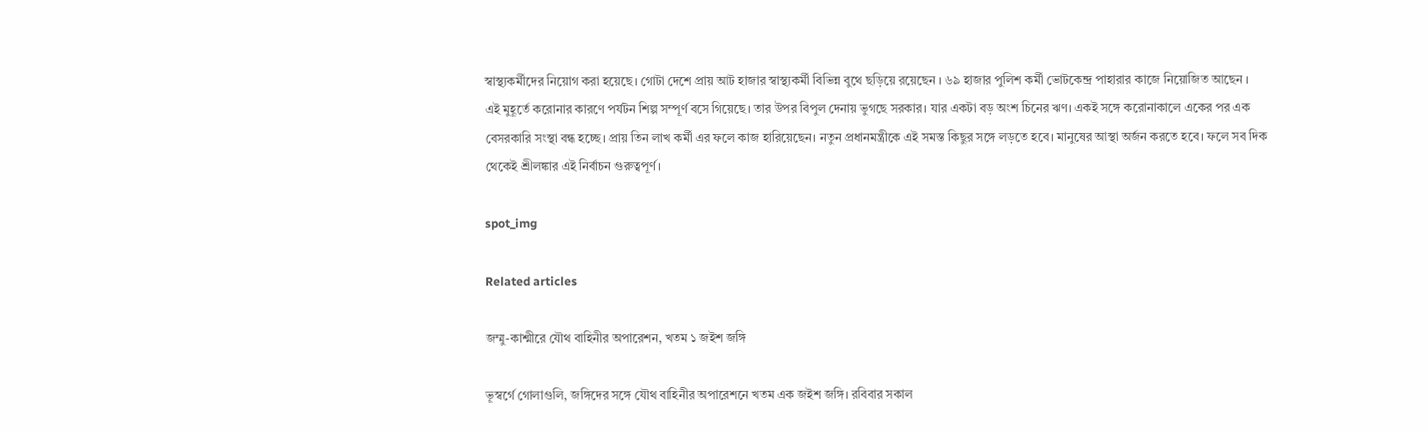স্বাস্থ্যকর্মীদের নিয়োগ করা হয়েছে। গোটা দেশে প্রায় আট হাজার স্বাস্থ্যকর্মী বিভিন্ন বুথে ছড়িয়ে রয়েছেন । ৬৯ হাজার পুলিশ কর্মী ভোটকেন্দ্র পাহারার কাজে নিয়োজিত আছেন ।
এই মুহূর্তে করোনার কারণে পর্যটন শিল্প সম্পূর্ণ বসে গিয়েছে। তার উপর বিপুল দেনায় ভুগছে সরকার। যার একটা বড় অংশ চিনের ঋণ। একই সঙ্গে করোনাকালে একের পর এক বেসরকারি সংস্থা বন্ধ হচ্ছে। প্রায় তিন লাখ কর্মী এর ফলে কাজ হারিয়েছেন। নতুন প্রধানমন্ত্রীকে এই সমস্ত কিছুর সঙ্গে লড়তে হবে। মানুষের আস্থা অর্জন করতে হবে। ফলে সব দিক থেকেই শ্রীলঙ্কার এই নির্বাচন গুরুত্বপূর্ণ।

spot_img

Related articles

জম্মু-কাশ্মীরে যৌথ বাহিনীর অপারেশন, খতম ১ জইশ জঙ্গি

ভূস্বর্গে গোলাগুলি, জঙ্গিদের সঙ্গে যৌথ বাহিনীর অপারেশনে খতম এক জইশ জঙ্গি। রবিবার সকাল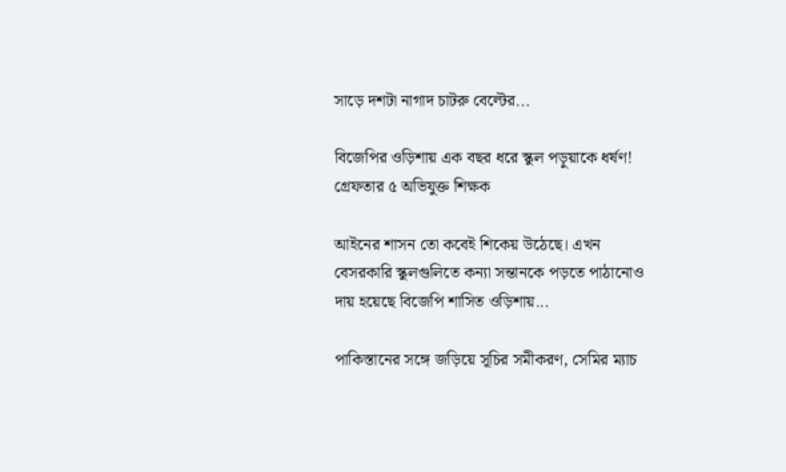সাড়ে দশটা নাগাদ চাটরু বেল্টের...

বিজেপির ওড়িশায় এক বছর ধরে স্কুল পড়ুয়াকে ধর্ষণ! গ্রেফতার ৫ অভিযুক্ত শিক্ষক

আইনের শাসন তো কবেই শিকেয় উঠেছে। এখন বেসরকারি স্কুলগুলিতে কন্যা সন্তানকে পড়তে পাঠানোও দায় হয়েছে বিজেপি শাসিত ওড়িশায়...

পাকিস্তানের সঙ্গে জড়িয়ে সূচির সমীকরণ, সেমির ম্যাচ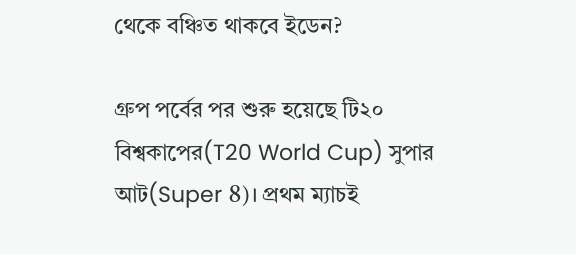থেকে বঞ্চিত থাকবে ইডেন?

গ্রুপ পর্বের পর শুরু হয়েছে টি২০ বিশ্বকাপের(T20 World Cup) সুপার আট(Super 8)। প্রথম ম্যাচই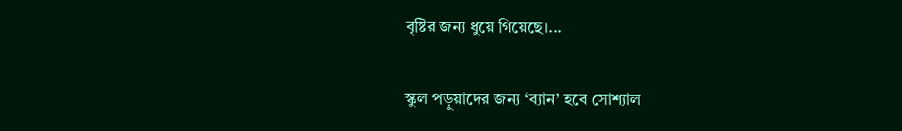বৃষ্টির জন্য ধুয়ে গিয়েছে।...

স্কুল পড়ুয়াদের জন্য ‘ব্যান’ হবে সোশ্যাল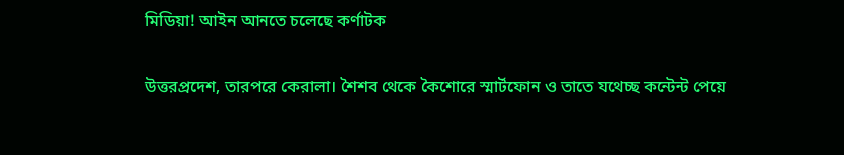মিডিয়া! আইন আনতে চলেছে কর্ণাটক

উত্তরপ্রদেশ, তারপরে কেরালা। শৈশব থেকে কৈশোরে স্মার্টফোন ও তাতে যথেচ্ছ কন্টেন্ট পেয়ে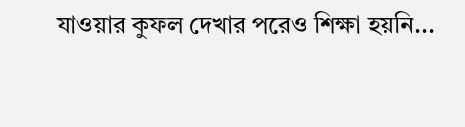যাওয়ার কুফল দেখার পরেও শিক্ষা হয়নি...